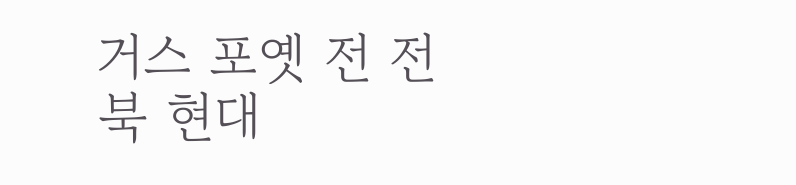거스 포옛 전 전북 현대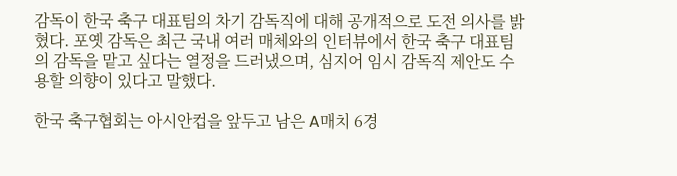감독이 한국 축구 대표팀의 차기 감독직에 대해 공개적으로 도전 의사를 밝혔다. 포옛 감독은 최근 국내 여러 매체와의 인터뷰에서 한국 축구 대표팀의 감독을 맡고 싶다는 열정을 드러냈으며, 심지어 임시 감독직 제안도 수용할 의향이 있다고 말했다.

한국 축구협회는 아시안컵을 앞두고 남은 A매치 6경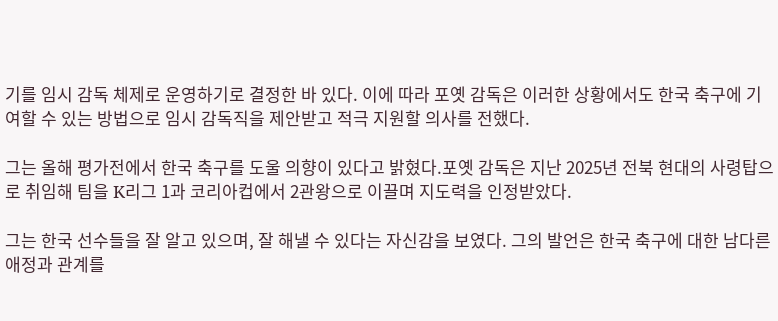기를 임시 감독 체제로 운영하기로 결정한 바 있다. 이에 따라 포옛 감독은 이러한 상황에서도 한국 축구에 기여할 수 있는 방법으로 임시 감독직을 제안받고 적극 지원할 의사를 전했다.

그는 올해 평가전에서 한국 축구를 도울 의향이 있다고 밝혔다.포옛 감독은 지난 2025년 전북 현대의 사령탑으로 취임해 팀을 K리그 1과 코리아컵에서 2관왕으로 이끌며 지도력을 인정받았다.

그는 한국 선수들을 잘 알고 있으며, 잘 해낼 수 있다는 자신감을 보였다. 그의 발언은 한국 축구에 대한 남다른 애정과 관계를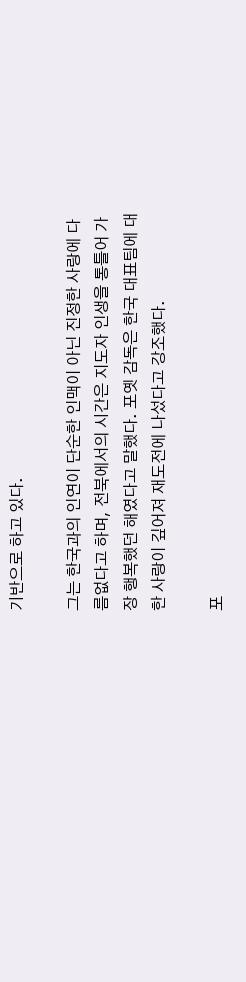기반으로 하고 있다.

그는 한국과의 인연이 단순한 인맥이 아닌 진정한 사랑에 다름없다고 하며, 전북에서의 시간은 지도자 인생을 통틀어 가장 행복했던 해였다고 말했다. 포옛 감독은 한국 대표팀에 대한 사랑이 깊어져 재도전에 나섰다고 강조했다.

포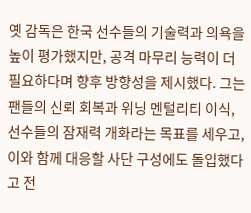옛 감독은 한국 선수들의 기술력과 의욕을 높이 평가했지만, 공격 마무리 능력이 더 필요하다며 향후 방향성을 제시했다. 그는 팬들의 신뢰 회복과 위닝 멘털리티 이식, 선수들의 잠재력 개화라는 목표를 세우고, 이와 함께 대응할 사단 구성에도 돌입했다고 전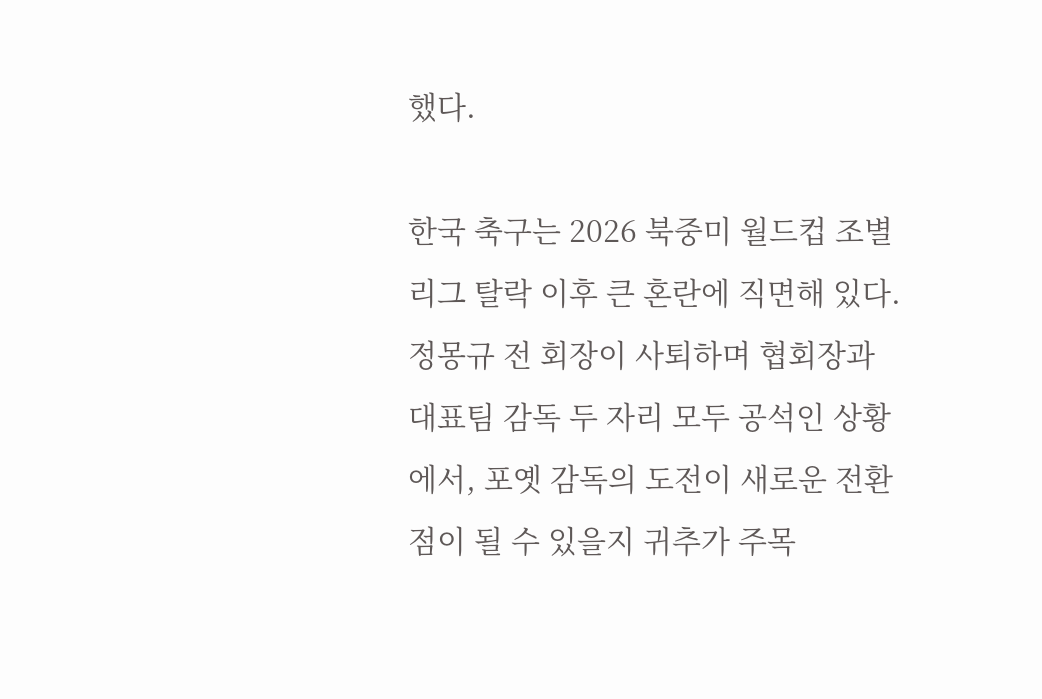했다.

한국 축구는 2026 북중미 월드컵 조별리그 탈락 이후 큰 혼란에 직면해 있다. 정몽규 전 회장이 사퇴하며 협회장과 대표팀 감독 두 자리 모두 공석인 상황에서, 포옛 감독의 도전이 새로운 전환점이 될 수 있을지 귀추가 주목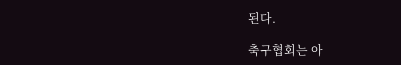된다.

축구협회는 아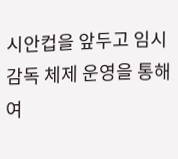시안컵을 앞두고 임시 감독 체제 운영을 통해 여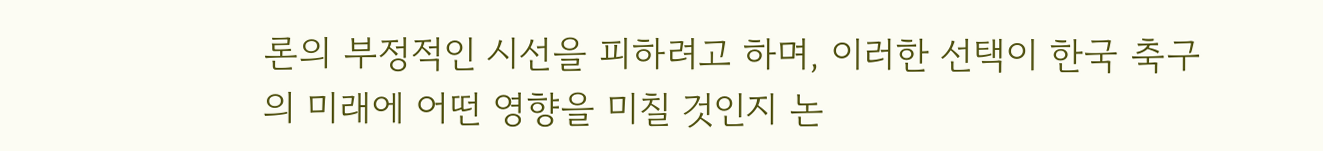론의 부정적인 시선을 피하려고 하며, 이러한 선택이 한국 축구의 미래에 어떤 영향을 미칠 것인지 논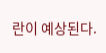란이 예상된다.